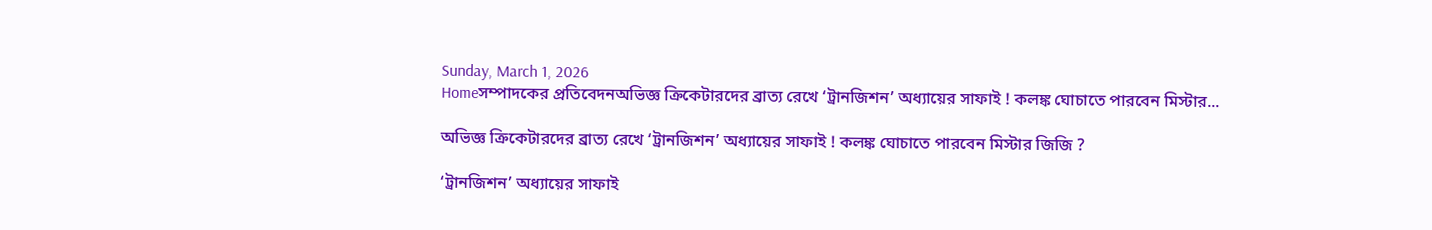Sunday, March 1, 2026
Homeসম্পাদকের প্রতিবেদনঅভিজ্ঞ ক্রিকেটারদের ব্রাত্য রেখে ‘ট্রানজিশন’ অধ্যায়ের সাফাই ! কলঙ্ক ঘোচাতে পারবেন মিস্টার...

অভিজ্ঞ ক্রিকেটারদের ব্রাত্য রেখে ‘ট্রানজিশন’ অধ্যায়ের সাফাই ! কলঙ্ক ঘোচাতে পারবেন মিস্টার জিজি ?

‘ট্রানজিশন’ অধ্যায়ের সাফাই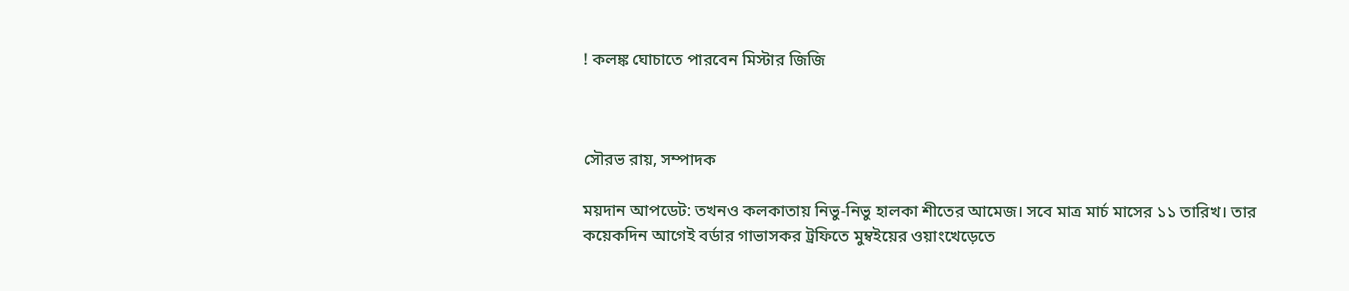! কলঙ্ক ঘোচাতে পারবেন মিস্টার জিজি



সৌরভ রায়, সম্পাদক

ময়দান আপডেট: তখনও কলকাতায় নিভু-নিভু হালকা শীতের আমেজ। সবে মাত্র মার্চ মাসের ১১ তারিখ। তার কয়েকদিন আগেই বর্ডার গাভাসকর ট্রফিতে মুম্বইয়ের ওয়াংখেড়েতে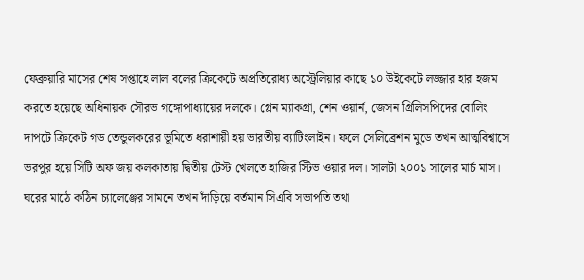ফেব্রুয়ারি মাসের শেষ সপ্তাহে লাল বলের ক্রিকেটে অপ্রতিরোধ্য অস্ট্রেলিয়ার কাছে ১০ উইকেটে লজ্জার হার হজম করতে হয়েছে অধিনায়ক সৌরভ গঙ্গোপাধ্যায়ের দলকে। গ্লেন ম্যাকগ্রা, শেন ওয়ার্ন, জেসন গ্রিলিসপিদের বোলিং দাপটে ক্রিকেট গড তেন্ডুলকরের ভূমিতে ধরাশায়ী হয় ভারতীয় ব্যাটিংলাইন। ফলে সেলিব্রেশন মুডে তখন আত্মবিশ্বাসে ভরপুর হয়ে সিটি অফ জয় কলকাতায় দ্বিতীয় টেস্ট খেলতে হাজির স্টিভ ওয়ার দল। সালটা ২০০১ সালের মার্চ মাস। ঘরের মাঠে কঠিন চ্যালেঞ্জের সামনে তখন দাঁড়িয়ে বর্তমান সিএবি সভাপতি তথা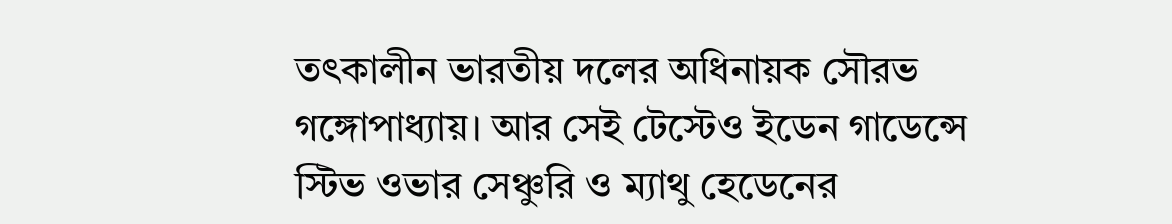তৎকালীন ভারতীয় দলের অধিনায়ক সৌরভ গঙ্গোপাধ্যায়। আর সেই টেস্টেও ইডেন গাডেন্সে স্টিভ ওভার সেঞ্চুরি ও ম্যাথু হেডেনের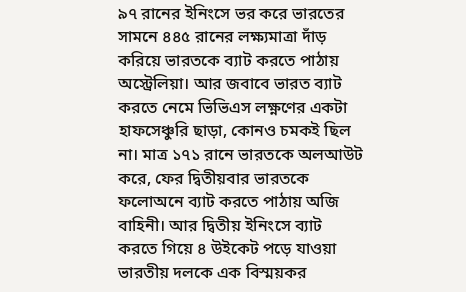৯৭ রানের ইনিংসে ভর করে ভারতের সামনে ৪৪৫ রানের লক্ষ্যমাত্রা দাঁড় করিয়ে ভারতকে ব্যাট করতে পাঠায় অস্ট্রেলিয়া। আর জবাবে ভারত ব্যাট করতে নেমে ভিভিএস লক্ষ্ণণের একটা হাফসেঞ্চুরি ছাড়া, কোনও চমকই ছিল না। মাত্র ১৭১ রানে ভারতকে অলআউট করে, ফের দ্বিতীয়বার ভারতকে ফলোঅনে ব্যাট করতে পাঠায় অজি বাহিনী। আর দ্বিতীয় ইনিংসে ব্যাট করতে গিয়ে ৪ উইকেট পড়ে যাওয়া ভারতীয় দলকে এক বিস্ময়কর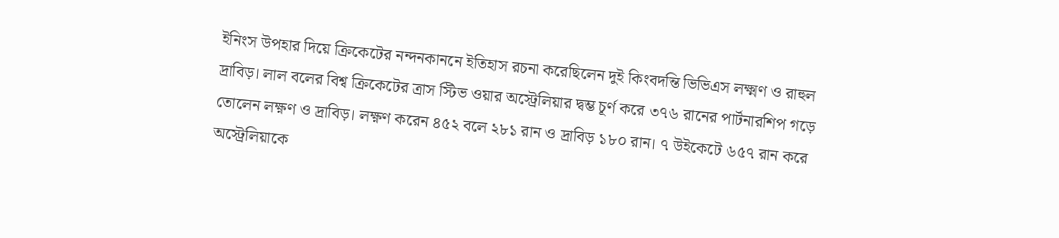ইনিংস উপহার দিয়ে ক্রিকেটের নন্দনকাননে ইতিহাস রচনা করেছিলেন দুই কিংবদন্তি ভিভিএস লক্ষ্মণ ও রাহুল দ্রাবিড়। লাল বলের বিশ্ব ক্রিকেটের ত্রাস স্টিভ ওয়ার অস্ট্রেলিয়ার দ্বম্ভ চূর্ণ করে ৩৭৬ রানের পার্টনারশিপ গড়ে তোলেন লক্ষ্ণণ ও দ্রাবিড়। লক্ষ্ণণ করেন ৪৫২ বলে ২৮১ রান ও দ্রাবিড় ১৮০ রান। ৭ উইকেটে ৬৫৭ রান করে অস্ট্রেলিয়াকে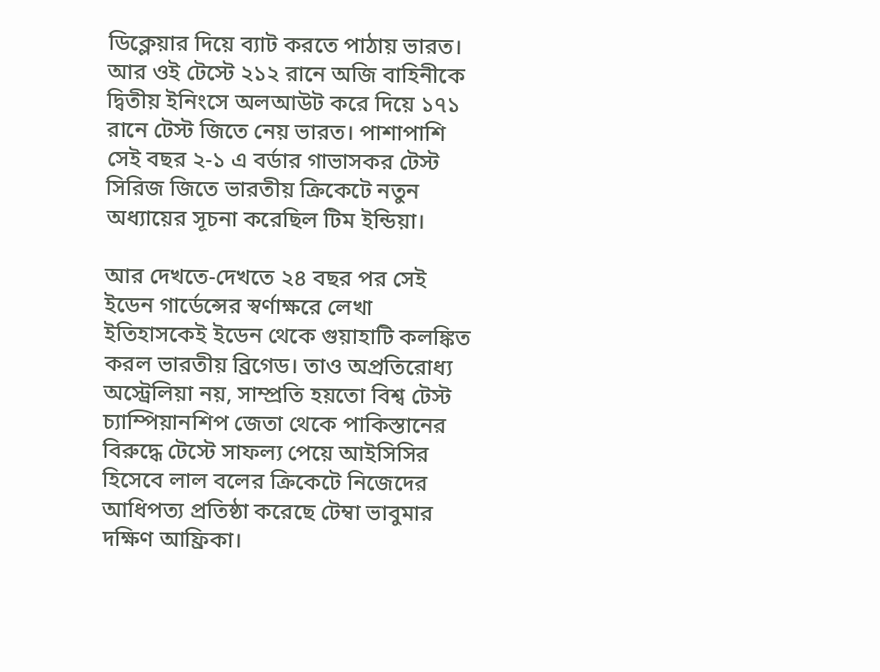ডিক্লেয়ার দিয়ে ব্যাট করতে পাঠায় ভারত। আর ওই টেস্টে ২১২ রানে অজি বাহিনীকে দ্বিতীয় ইনিংসে অলআউট করে দিয়ে ১৭১ রানে টেস্ট জিতে নেয় ভারত। পাশাপাশি সেই বছর ২-১ এ বর্ডার গাভাসকর টেস্ট সিরিজ জিতে ভারতীয় ক্রিকেটে নতুন অধ্যায়ের সূচনা করেছিল টিম ইন্ডিয়া।

আর দেখতে-দেখতে ২৪ বছর পর সেই ইডেন গার্ডেন্সের স্বর্ণাক্ষরে লেখা ইতিহাসকেই ইডেন থেকে গুয়াহাটি কলঙ্কিত করল ভারতীয় ব্রিগেড। তাও অপ্রতিরোধ্য অস্ট্রেলিয়া নয়, সাম্প্রতি হয়তো বিশ্ব টেস্ট চ্যাম্পিয়ানশিপ জেতা থেকে পাকিস্তানের বিরুদ্ধে টেস্টে সাফল্য পেয়ে আইসিসির হিসেবে লাল বলের ক্রিকেটে নিজেদের আধিপত্য প্রতিষ্ঠা করেছে টেম্বা ভাবুমার দক্ষিণ আফ্রিকা।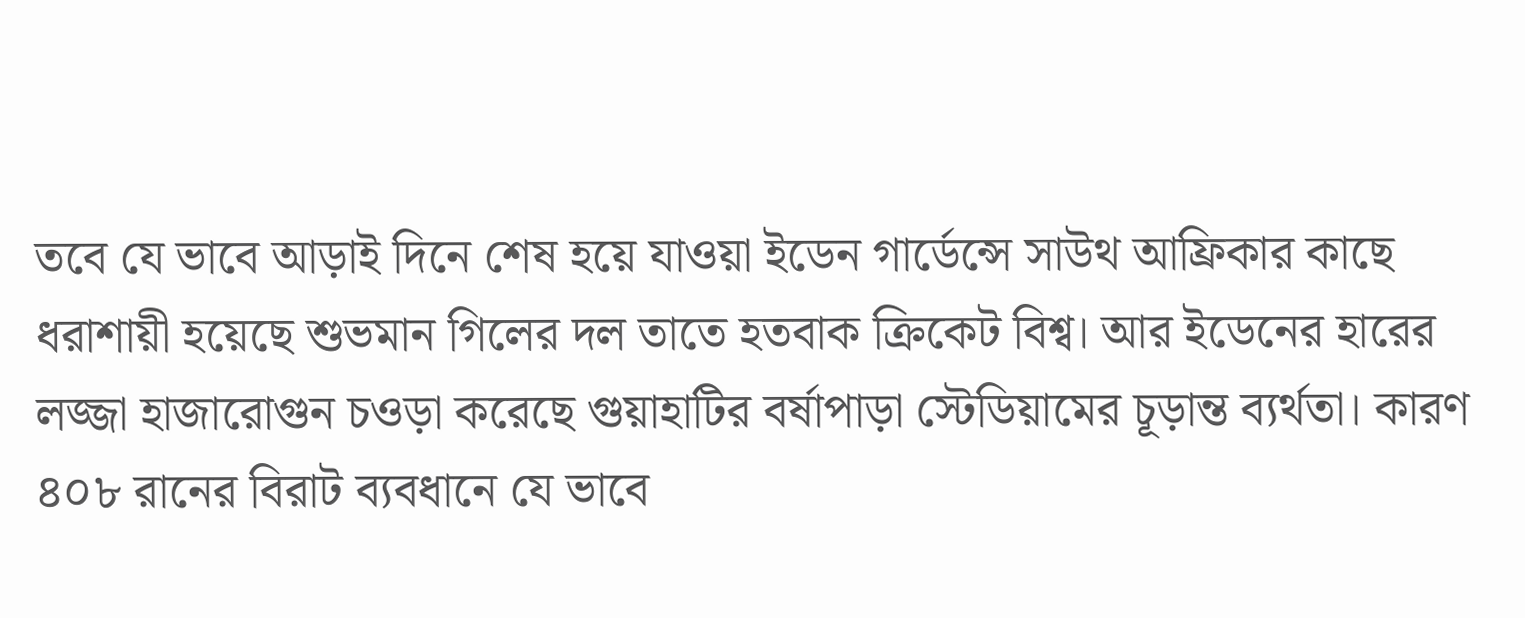তবে যে ভাবে আড়াই দিনে শেষ হয়ে যাওয়া ইডেন গার্ডেন্সে সাউথ আফ্রিকার কাছে ধরাশায়ী হয়েছে শুভমান গিলের দল তাতে হতবাক ক্রিকেট বিশ্ব। আর ইডেনের হারের লজ্জা হাজারোগুন চওড়া করেছে গুয়াহাটির বর্ষাপাড়া স্টেডিয়ামের চূড়ান্ত ব্যর্থতা। কারণ ৪০৮ রানের বিরাট ব্যবধানে যে ভাবে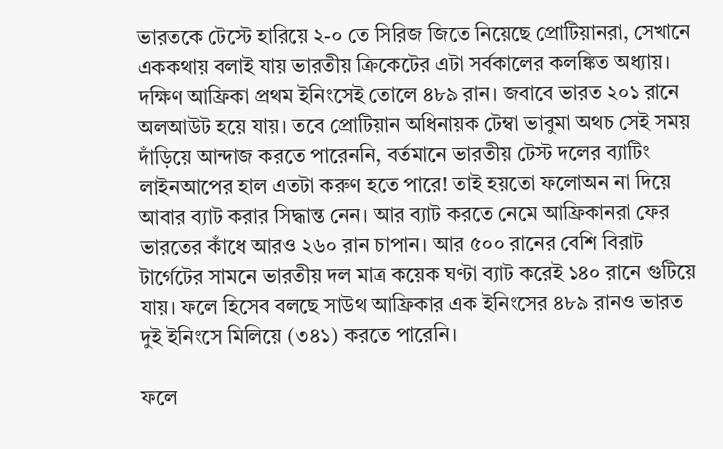ভারতকে টেস্টে হারিয়ে ২-০ তে সিরিজ জিতে নিয়েছে প্রোটিয়ানরা, সেখানে এককথায় বলাই যায় ভারতীয় ক্রিকেটের এটা সর্বকালের কলঙ্কিত অধ্যায়। দক্ষিণ আফ্রিকা প্রথম ইনিংসেই তোলে ৪৮৯ রান। জবাবে ভারত ২০১ রানে অলআউট হয়ে যায়। তবে প্রোটিয়ান অধিনায়ক টেম্বা ভাবুমা অথচ সেই সময় দাঁড়িয়ে আন্দাজ করতে পারেননি, বর্তমানে ভারতীয় টেস্ট দলের ব্যাটিং লাইনআপের হাল এতটা করুণ হতে পারে! তাই হয়তো ফলোঅন না দিয়ে আবার ব্যাট করার সিদ্ধান্ত নেন। আর ব্যাট করতে নেমে আফ্রিকানরা ফের ভারতের কাঁধে আরও ২৬০ রান চাপান। আর ৫০০ রানের বেশি বিরাট টার্গেটের সামনে ভারতীয় দল মাত্র কয়েক ঘণ্টা ব্যাট করেই ১৪০ রানে গুটিয়ে যায়। ফলে হিসেব বলছে সাউথ আফ্রিকার এক ইনিংসের ৪৮৯ রানও ভারত দুই ইনিংসে মিলিয়ে (৩৪১) করতে পারেনি।

ফলে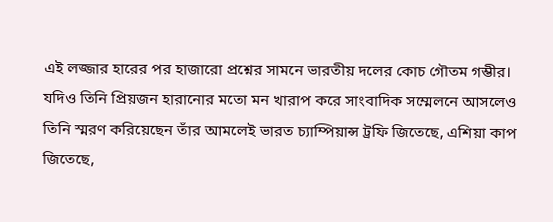এই লজ্জার হারের পর হাজারো প্রশ্নের সামনে ভারতীয় দলের কোচ গৌতম গম্ভীর। যদিও তিনি প্রিয়জন হারানোর মতো মন খারাপ করে সাংবাদিক সম্মেলনে আসলেও তিনি স্মরণ করিয়েছেন তাঁর আমলেই ভারত চ্যাম্পিয়ান্স ট্রফি জিতেছে, এশিয়া কাপ জিতেছে,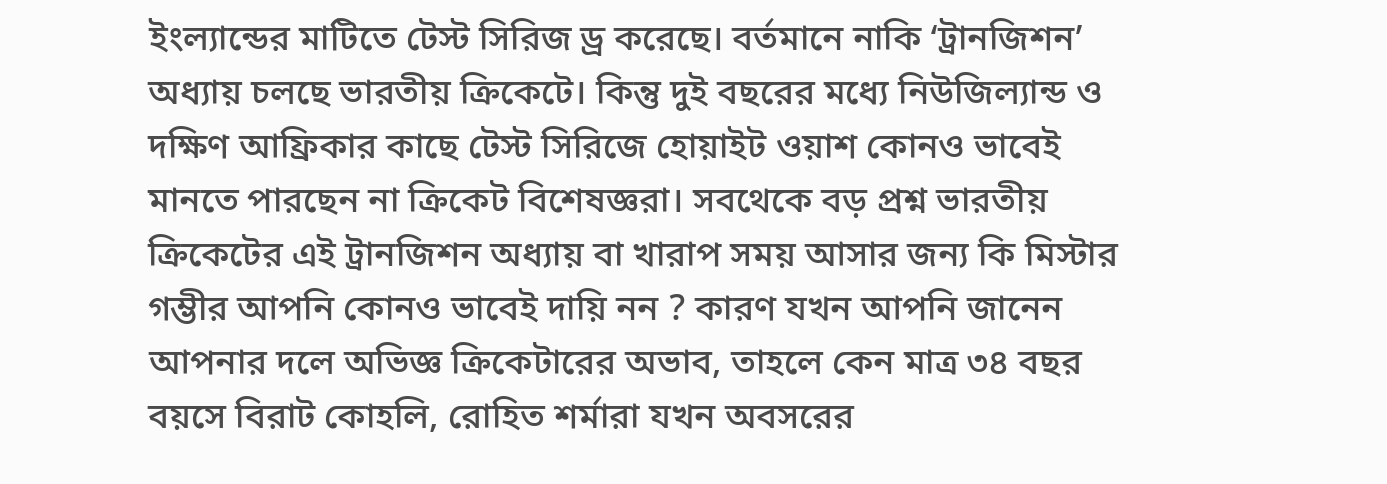ইংল্যান্ডের মাটিতে টেস্ট সিরিজ ড্র করেছে। বর্তমানে নাকি ‘ট্রানজিশন’ অধ্যায় চলছে ভারতীয় ক্রিকেটে। কিন্তু দুই বছরের মধ্যে নিউজিল্যান্ড ও দক্ষিণ আফ্রিকার কাছে টেস্ট সিরিজে হোয়াইট ওয়াশ কোনও ভাবেই মানতে পারছেন না ক্রিকেট বিশেষজ্ঞরা। সবথেকে বড় প্রশ্ন ভারতীয় ক্রিকেটের এই ট্রানজিশন অধ্যায় বা খারাপ সময় আসার জন্য কি মিস্টার গম্ভীর আপনি কোনও ভাবেই দায়ি নন ? কারণ যখন আপনি জানেন আপনার দলে অভিজ্ঞ ক্রিকেটারের অভাব, তাহলে কেন মাত্র ৩৪ বছর বয়সে বিরাট কোহলি, রোহিত শর্মারা যখন অবসরের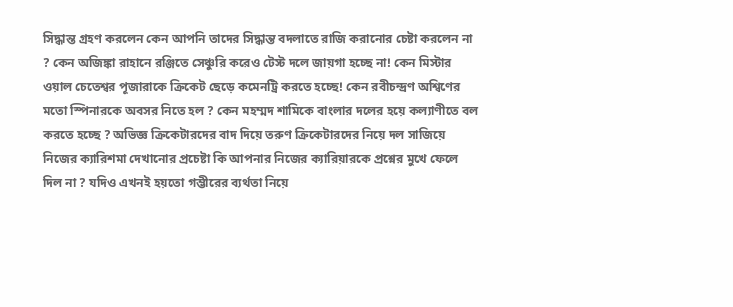সিদ্ধান্ত গ্রহণ করলেন কেন আপনি তাদের সিদ্ধান্ত বদলাতে রাজি করানোর চেষ্টা করলেন না ? কেন অজিঙ্কা রাহানে রঞ্জিতে সেঞ্চুরি করেও টেস্ট দলে জায়গা হচ্ছে না! কেন মিস্টার ওয়াল চেতেশ্বর পূজারাকে ক্রিকেট ছেড়ে কমেনট্রি করতে হচ্ছে! কেন রবীচন্দ্রণ অশ্বিণের মতো স্পিনারকে অবসর নিতে হল ? কেন মহম্মদ শামিকে বাংলার দলের হয়ে কল্যাণীতে বল করতে হচ্ছে ? অভিজ্ঞ ক্রিকেটারদের বাদ দিয়ে তরুণ ক্রিকেটারদের নিয়ে দল সাজিয়ে নিজের ক্যারিশমা দেখানোর প্রচেষ্টা কি আপনার নিজের ক্যারিয়ারকে প্রশ্নের মুখে ফেলে দিল না ? যদিও এখনই হয়তো গম্ভীরের ব্যর্থতা নিয়ে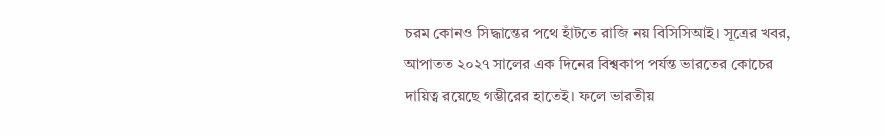চরম কোনও সিদ্ধান্তের পথে হাঁটতে রাজি নয় বিসিসিআই। সূত্রের খবর, আপাতত ২০২৭ সালের এক দিনের বিশ্বকাপ পর্যন্ত ভারতের কোচের দায়িত্ব রয়েছে গম্ভীরের হাতেই। ফলে ভারতীয়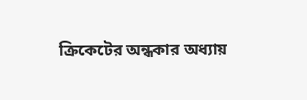ক্রিকেটের অন্ধকার অধ্যায়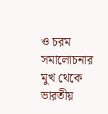ও চরম সমালোচনার মুখ থেকে ভারতীয়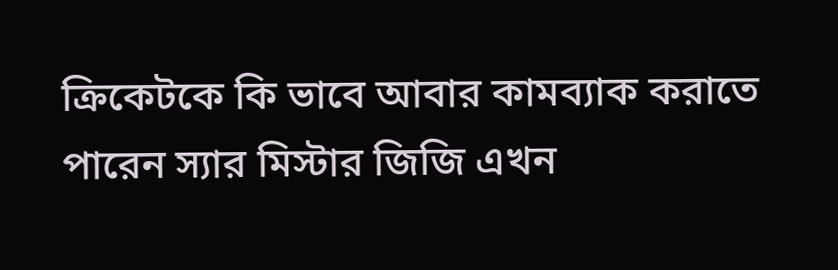ক্রিকেটকে কি ভাবে আবার কামব্যাক করাতে পারেন স্যার মিস্টার জিজি এখন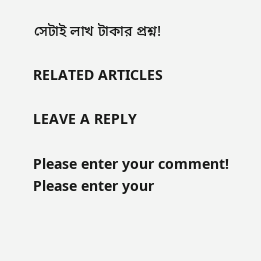সেটাই লাখ টাকার প্রশ্ন!

RELATED ARTICLES

LEAVE A REPLY

Please enter your comment!
Please enter your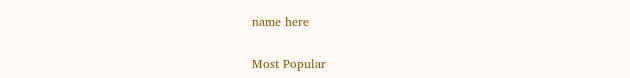name here

Most Popular